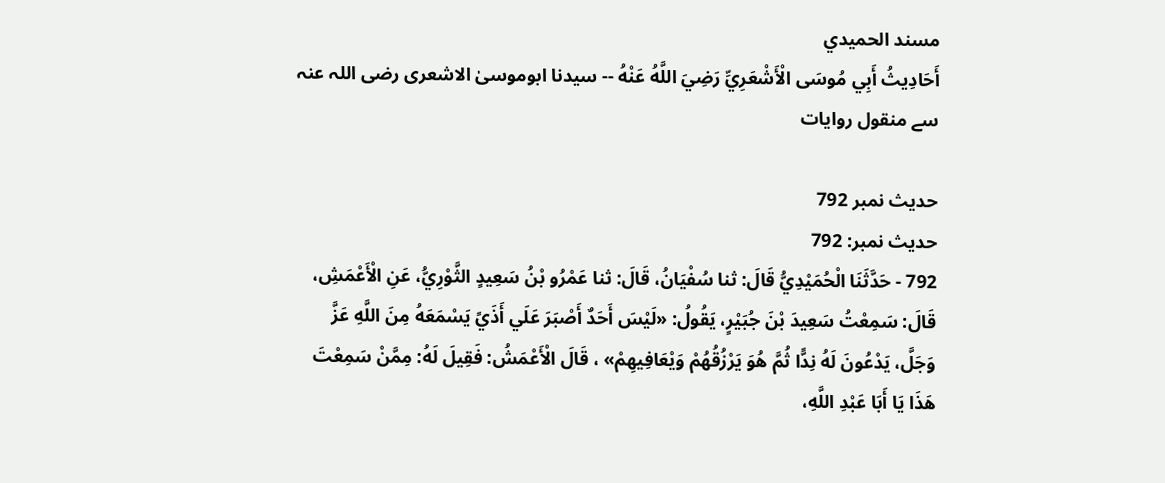مسند الحميدي
أَحَادِيثُ أَبِي مُوسَى الْأَشْعَرِيِّ رَضِيَ اللَّهُ عَنْهُ -- سیدنا ابوموسیٰ الاشعری رضی اللہ عنہ سے منقول روایات

حدیث نمبر 792
حدیث نمبر: 792
792 - حَدَّثَنَا الْحُمَيْدِيُّ قَالَ: ثنا سُفْيَانُ، قَالَ: ثنا عَمْرُو بْنُ سَعِيدٍ الثَّوْرِيُّ، عَنِ الْأَعْمَشِ، قَالَ: سَمِعْتُ سَعِيدَ بْنَ جُبَيْرٍ، يَقُولُ: «لَيْسَ أَحَدٌ أَصْبَرَ عَلَي أَذَيً يَسْمَعَهُ مِنَ اللَّهِ عَزَّ وَجَلَّ، يَدْعُونَ لَهُ نِدًّا ثُمَّ هُوَ يَرْزُقُهُمْ وَيْعَافِيهِمْ» ، قَالَ الْأَعْمَشُ: فَقِيلَ لَهُ: مِمَّنْ سَمِعْتَ هَذَا يَا أَبَا عَبْدِ اللَّهِ،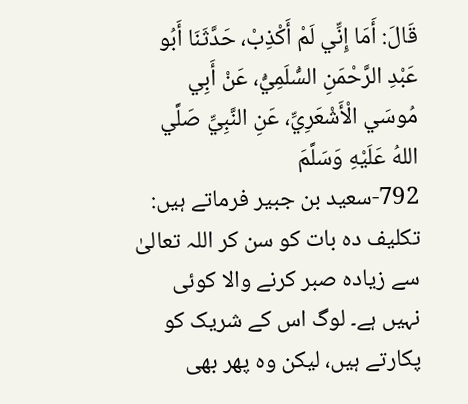قَالَ: أَمَا إِنِّي لَمْ أَكْذِبْ، حَدَّثَنَا أَبُو عَبْدِ الرَّحْمَنِ السُّلَمِيُّ، عَنْ أَبِي مُوسَي الْأَشْعَرِيِّ، عَنِ النَّبِيِّ صَلَّي اللهُ عَلَيْهِ وَسَلَّمَ
792-سعید بن جبیر فرماتے ہیں: تکلیف دہ بات کو سن کر اللہ تعالیٰ سے زیادہ صبر کرنے والا کوئی نہیں ہے۔ لوگ اس کے شریک کو پکارتے ہیں، لیکن وہ پھر بھی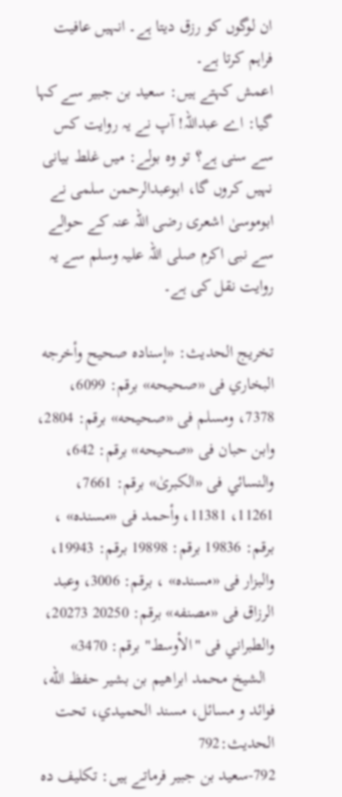ان لوگوں کو رزق دیتا ہے۔ انہیں عافیت فراہم کرتا ہے۔
اعمش کہتے ہیں: سعید بن جبیر سے کہا گیا: اے عبداللہ! آپ نے یہ روایت کس سے سنی ہے؟ تو وہ بولے: میں غلط بیانی نہیں کروں گا، ابوعبدالرحمن سلمی نے ابوموسیٰ اشعری رضی اللہ عنہ کے حوالے سے نبی اکرم صلی اللہ علیہ وسلم سے یہ روایت نقل کی ہے۔

تخریج الحدیث: «إسناده صحيح وأخرجه البخاري فى «صحيحه» برقم: 6099، 7378، ومسلم فى «صحيحه» برقم: 2804، وابن حبان فى «صحيحه» برقم: 642، والنسائي فى «الكبریٰ» برقم: 7661، 11261، 11381، وأحمد فى «مسنده» ، برقم: 19836 برقم: 19898 برقم: 19943، والبزار فى «مسنده» ، برقم: 3006، وعبد الرزاق فى «مصنفه» برقم: 20250 20273، والطبراني فى "الأوسط" برقم: 3470»
  الشيخ محمد ابراهيم بن بشير حفظ الله، فوائد و مسائل، مسند الحميدي، تحت الحديث:792
792-سعید بن جبیر فرماتے ہیں: تکلیف دہ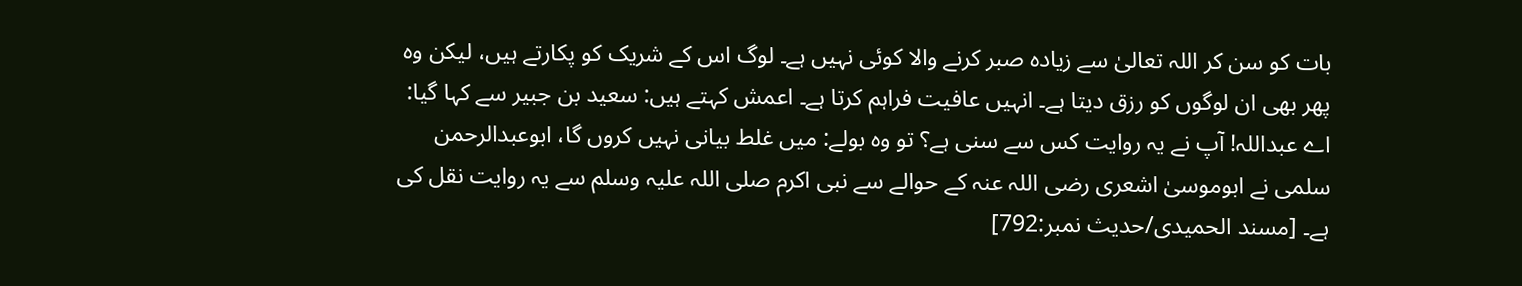بات کو سن کر اللہ تعالیٰ سے زیادہ صبر کرنے والا کوئی نہیں ہے۔ لوگ اس کے شریک کو پکارتے ہیں، لیکن وہ پھر بھی ان لوگوں کو رزق دیتا ہے۔ انہیں عافیت فراہم کرتا ہے۔ اعمش کہتے ہیں: سعید بن جبیر سے کہا گیا: اے عبداللہ! آپ نے یہ روایت کس سے سنی ہے؟ تو وہ بولے: میں غلط بیانی نہیں کروں گا، ابوعبدالرحمن سلمی نے ابوموسیٰ اشعری رضی اللہ عنہ کے حوالے سے نبی اکرم صلی اللہ علیہ وسلم سے یہ روایت نقل کی ہے۔ [مسند الحمیدی/حدیث نمبر:792]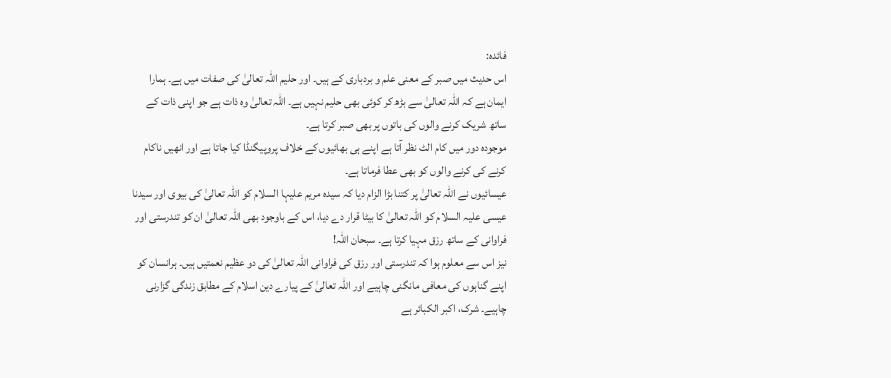فائدہ:
اس حدیث میں صبر کے معنی علم و بردباری کے ہیں۔ اور حلیم اللہ تعالیٰ کی صفات میں ہے۔ ہمارا ایمان ہے کہ اللہ تعالیٰ سے بڑھ کر کوئی بھی حلیم نہیں ہے۔ اللہ تعالیٰ وہ ذات ہے جو اپنی ذات کے ساتھ شریک کرنے والوں کی باتوں پر بھی صبر کرتا ہے۔
موجودہ دور میں کام الٹ نظر آتا ہے اپنے ہی بھائیوں کے خلاف پروپیگنڈا کیا جاتا ہے اور انھیں ناکام کرنے کی کرنے والوں کو بھی عطا فرماتا ہے۔
عیسائیوں نے اللہ تعالیٰ پر کتنا بڑا الزام دیا کہ سیدہ مریم علیہا السلام کو اللہ تعالیٰ کی بیوی اور سیدنا عیسی علیہ السلام کو اللہ تعالیٰ کا بیٹا قرار دے دیا، اس کے باوجود بھی اللہ تعالیٰ ان کو تندرستی اور فراوانی کے ساتھ رزق مہیا کرتا ہے۔ سبحان اللہ!
نیز اس سے معلوم ہوا کہ تندرستی اور رزق کی فراوانی اللہ تعالیٰ کی دو عظیم نعمتیں ہیں۔ ہرانسان کو اپنے گناہوں کی معافی مانگنی چاہیے اور اللہ تعالیٰ کے پیارے دین اسلام کے مطابق زندگی گزارنی چاہیے۔ شرک، اکبر الکبائر ہے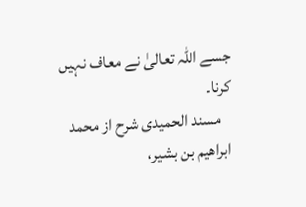جسے اللہ تعالیٰ نے معاف نہیں کرنا۔
   مسند الحمیدی شرح از محمد ابراهيم بن بشير،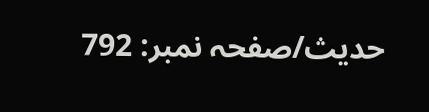حدیث/صفحہ نمبر: 792